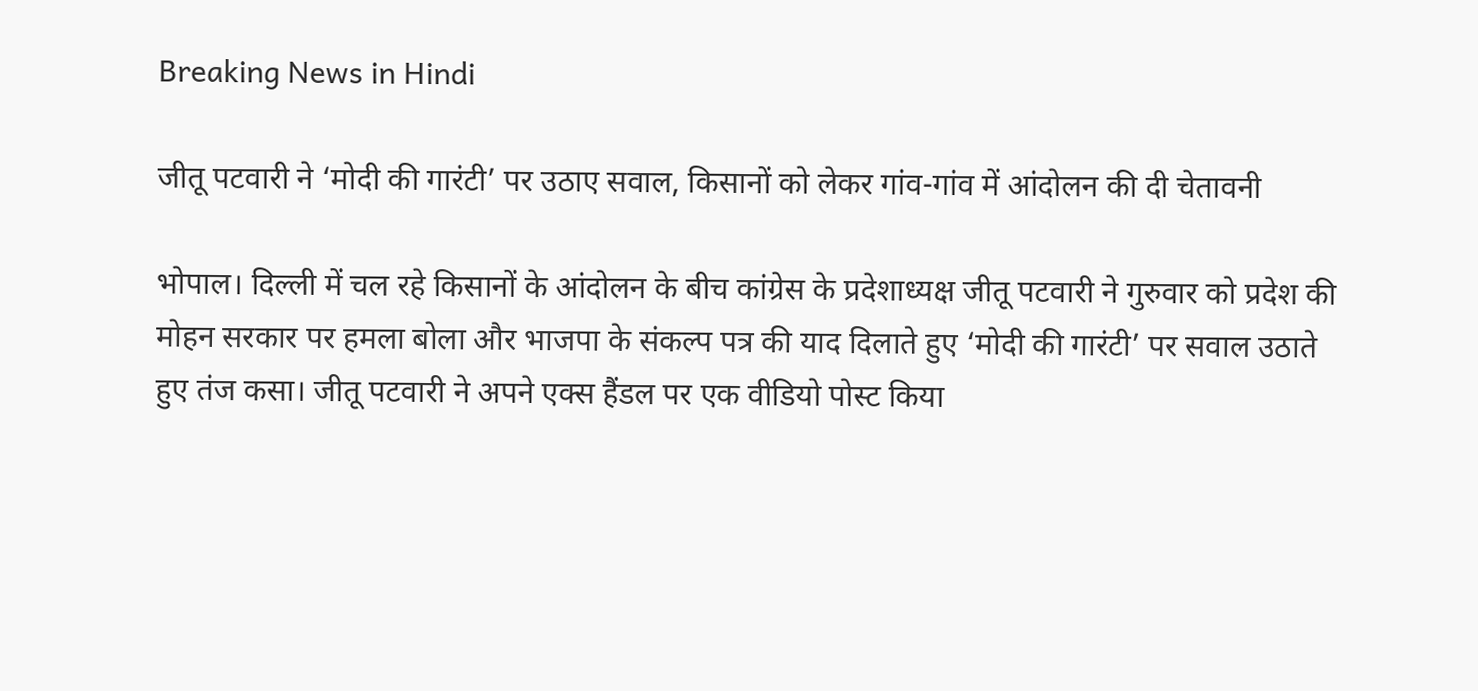Breaking News in Hindi

जीतू पटवारी ने ‘मोदी की गारंटी’ पर उठाए सवाल, किसानों को लेकर गांव-गांव में आंदोलन की दी चेतावनी

भोपाल। दिल्ली में चल रहे किसानों के आंदोलन के बीच कांग्रेस के प्रदेशाध्यक्ष जीतू पटवारी ने गुरुवार को प्रदेश की मोहन सरकार पर हमला बोला और भाजपा के संकल्प पत्र की याद दिलाते हुए ‘मोदी की गारंटी’ पर सवाल उठाते हुए तंज कसा। जीतू पटवारी ने अपने एक्स हैंडल पर एक वीडियो पोस्ट किया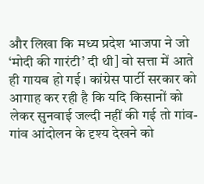और लिखा कि मध्य प्रदेश भाजपा ने जो ‘मोदी की गारंटी’ दी थी] वो सत्ता में आते ही गायब हो गई। कांग्रेस पार्टी सरकार को आगाह कर रही है कि यदि किसानों को लेकर सुनवाई जल्दी नहीं की गई तो गांव-गांव आंदोलन के दृश्य देखने को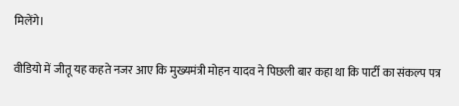मिलेंगे।

वीडियो में जीतू यह कहते नजर आए कि मुख्यमंत्री मोहन यादव ने पिछली बार कहा था कि पार्टी का संकल्प पत्र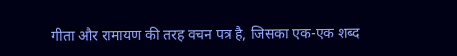गीता और रामायण की तरह वचन पत्र है, जिसका एक-एक शब्द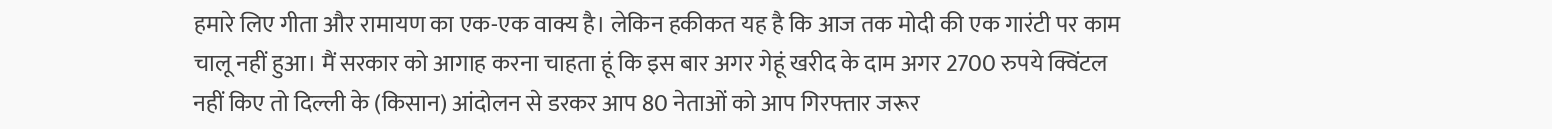हमारे लिए गीता और रामायण का एक-एक वाक्य है। लेकिन हकीकत यह है कि आज तक मोदी की एक गारंटी पर काम चालू नहीं हुआ। मैं सरकार को आगाह करना चाहता हूं कि इस बार अगर गेहूं खरीद के दाम अगर 2700 रुपये क्विंटल नहीं किए तो दिल्ली के (किसान) आंदोलन से डरकर आप 80 नेताओं को आप गिरफ्तार जरूर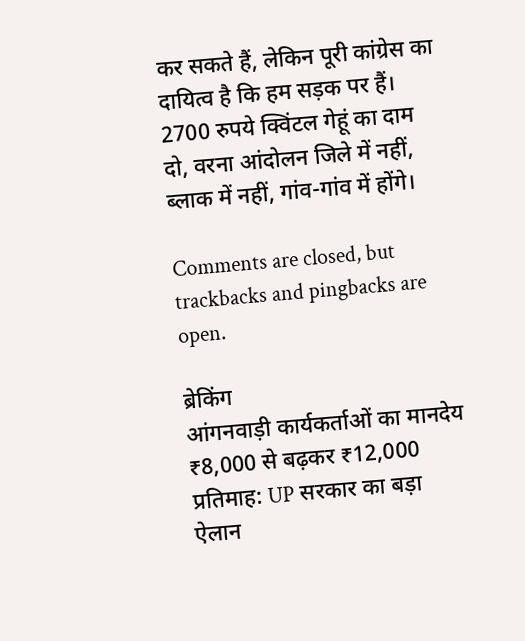कर सकते हैं, लेकिन पूरी कांग्रेस का दायित्व है कि हम सड़क पर हैं। 2700 रुपये क्विंटल गेहूं का दाम दो, वरना आंदोलन जिले में नहीं, ब्लाक में नहीं, गांव-गांव में होंगे।

Comments are closed, but trackbacks and pingbacks are open.

ब्रेकिंग
आंगनवाड़ी कार्यकर्ताओं का मानदेय ₹8,000 से बढ़कर ₹12,000 प्रतिमाह: UP सरकार का बड़ा ऐलान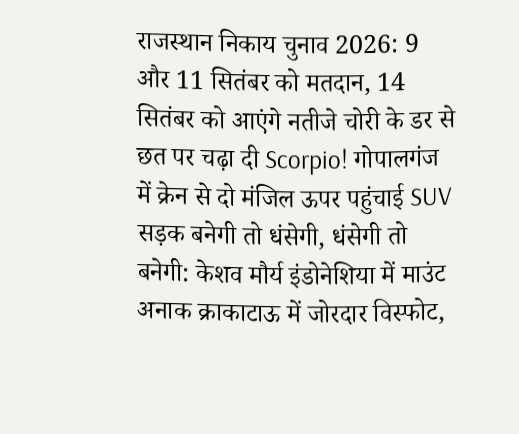राजस्थान निकाय चुनाव 2026: 9 और 11 सितंबर को मतदान, 14 सितंबर को आएंगे नतीजे चोरी के डर से छत पर चढ़ा दी Scorpio! गोपालगंज में क्रेन से दो मंजिल ऊपर पहुंचाई SUV सड़क बनेगी तो धंसेगी, धंसेगी तो बनेगी: केशव मौर्य इंडोनेशिया में माउंट अनाक क्राकाटाऊ में जोरदार विस्फोट,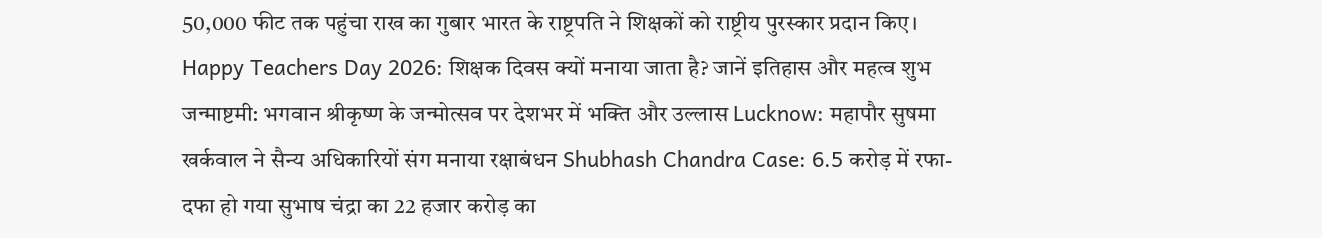50,000 फीट तक पहुंचा राख का गुबार भारत के राष्ट्रपति ने शिक्षकों को राष्ट्रीय पुरस्कार प्रदान किए। Happy Teachers Day 2026: शिक्षक दिवस क्यों मनाया जाता है? जानें इतिहास और महत्व शुभ जन्माष्टमी: भगवान श्रीकृष्ण के जन्मोत्सव पर देशभर में भक्ति और उल्लास Lucknow: महापौर सुषमा खर्कवाल ने सैन्य अधिकारियों संग मनाया रक्षाबंधन Shubhash Chandra Case: 6.5 करोड़ में रफा-दफा हो गया सुभाष चंद्रा का 22 हजार करोड़ का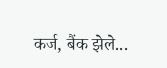कर्ज, बैंक झेले...